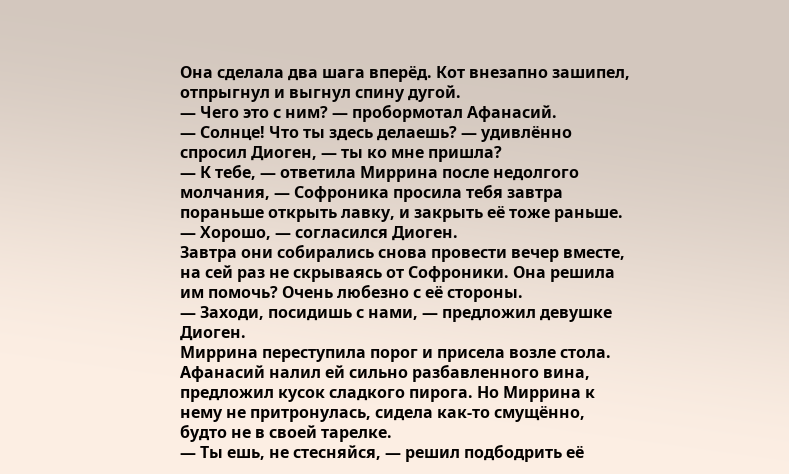Она сделала два шага вперёд. Кот внезапно зашипел, отпрыгнул и выгнул спину дугой.
— Чего это с ним? — пробормотал Афанасий.
— Солнце! Что ты здесь делаешь? — удивлённо спросил Диоген, — ты ко мне пришла?
— К тебе, — ответила Миррина после недолгого молчания, — Софроника просила тебя завтра пораньше открыть лавку, и закрыть её тоже раньше.
— Хорошо, — согласился Диоген.
Завтра они собирались снова провести вечер вместе, на сей раз не скрываясь от Софроники. Она решила им помочь? Очень любезно с её стороны.
— Заходи, посидишь с нами, — предложил девушке Диоген.
Миррина переступила порог и присела возле стола. Афанасий налил ей сильно разбавленного вина, предложил кусок сладкого пирога. Но Миррина к нему не притронулась, сидела как-то смущённо, будто не в своей тарелке.
— Ты ешь, не стесняйся, — решил подбодрить её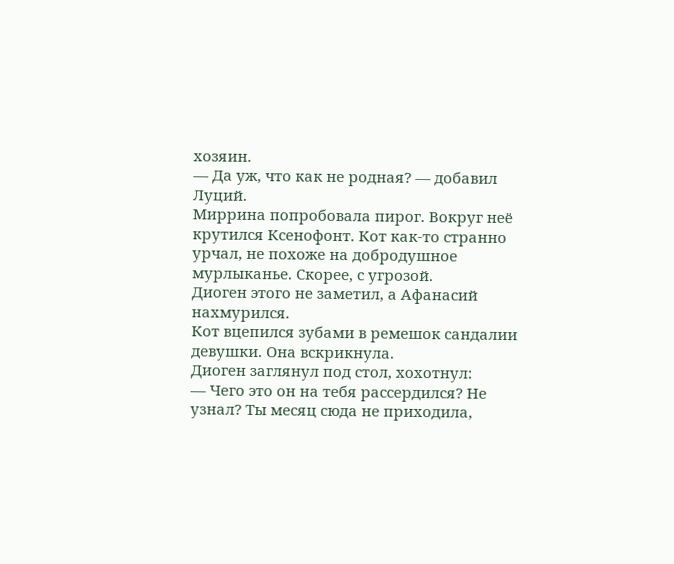хозяин.
— Да уж, что как не родная? — добавил Луций.
Миррина попробовала пирог. Вокруг неё крутился Ксенофонт. Кот как-то странно урчал, не похоже на добродушное мурлыканье. Скорее, с угрозой.
Диоген этого не заметил, а Афанасий нахмурился.
Кот вцепился зубами в ремешок сандалии девушки. Она вскрикнула.
Диоген заглянул под стол, хохотнул:
— Чего это он на тебя рассердился? Не узнал? Ты месяц сюда не приходила,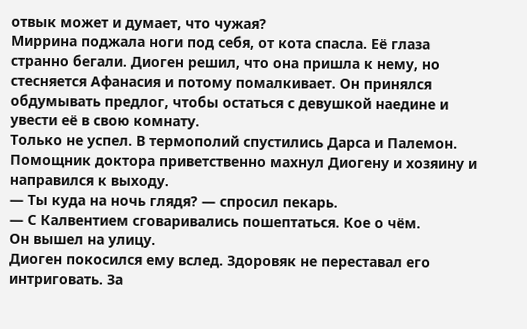отвык может и думает, что чужая?
Миррина поджала ноги под себя, от кота спасла. Её глаза странно бегали. Диоген решил, что она пришла к нему, но стесняется Афанасия и потому помалкивает. Он принялся обдумывать предлог, чтобы остаться с девушкой наедине и увести её в свою комнату.
Только не успел. В термополий спустились Дарса и Палемон.
Помощник доктора приветственно махнул Диогену и хозяину и направился к выходу.
— Ты куда на ночь глядя? — спросил пекарь.
— С Калвентием сговаривались пошептаться. Кое о чём.
Он вышел на улицу.
Диоген покосился ему вслед. Здоровяк не переставал его интриговать. За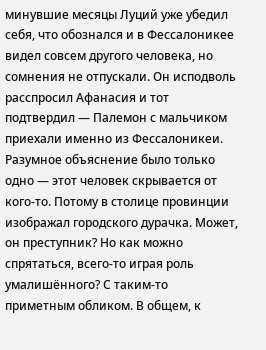минувшие месяцы Луций уже убедил себя, что обознался и в Фессалоникее видел совсем другого человека, но сомнения не отпускали. Он исподволь расспросил Афанасия и тот подтвердил — Палемон с мальчиком приехали именно из Фессалоникеи. Разумное объяснение было только одно — этот человек скрывается от кого-то. Потому в столице провинции изображал городского дурачка. Может, он преступник? Но как можно спрятаться, всего-то играя роль умалишённого? С таким-то приметным обликом. В общем, к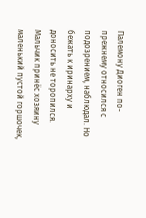Палемону Диоген по-прежнему относился с подозрением, наблюдал. Но бежать к иринарху и доносить не торопился.
Мальчик принёс хозяину маленький пустой горшочек,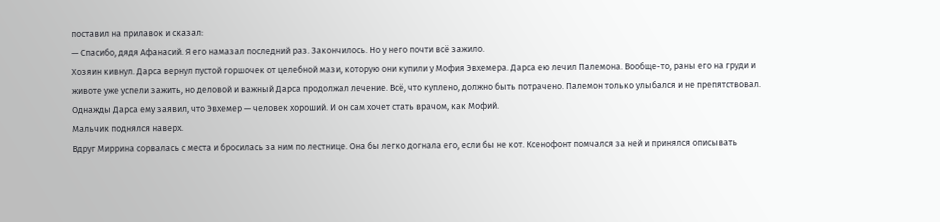поставил на прилавок и сказал:
— Спасибо, дядя Афанасий. Я его намазал последний раз. Закончилось. Но у него почти всё зажило.
Хозяин кивнул. Дарса вернул пустой горшочек от целебной мази, которую они купили у Мофия Эвхемера. Дарса ею лечил Палемона. Вообще-то, раны его на груди и животе уже успели зажить, но деловой и важный Дарса продолжал лечение. Всё, что куплено, должно быть потрачено. Палемон только улыбался и не препятствовал.
Однажды Дарса ему заявил, что Эвхемер — человек хороший. И он сам хочет стать врачом, как Мофий.
Мальчик поднялся наверх.
Вдруг Миррина сорвалась с места и бросилась за ним по лестнице. Она бы легко догнала его, если бы не кот. Ксенофонт помчался за ней и принялся описывать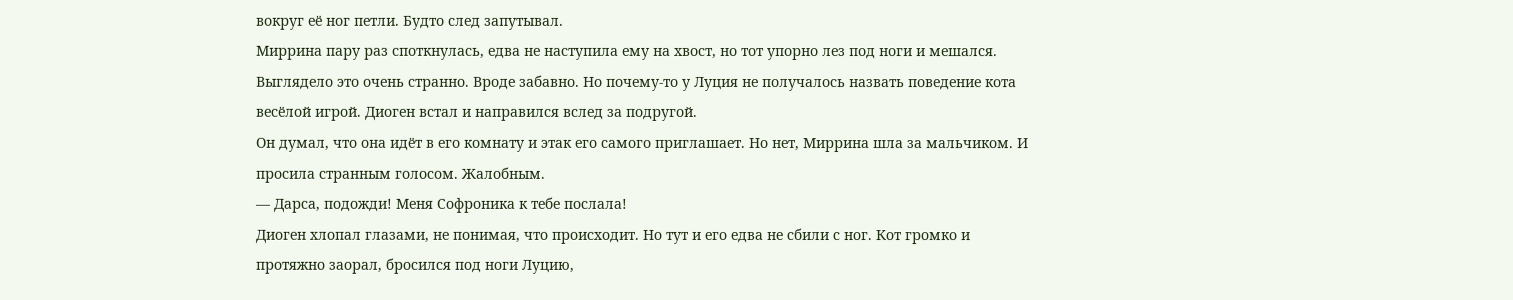вокруг её ног петли. Будто след запутывал.
Миррина пару раз споткнулась, едва не наступила ему на хвост, но тот упорно лез под ноги и мешался. Выглядело это очень странно. Вроде забавно. Но почему-то у Луция не получалось назвать поведение кота весёлой игрой. Диоген встал и направился вслед за подругой.
Он думал, что она идёт в его комнату и этак его самого приглашает. Но нет, Миррина шла за мальчиком. И просила странным голосом. Жалобным.
— Дарса, подожди! Меня Софроника к тебе послала!
Диоген хлопал глазами, не понимая, что происходит. Но тут и его едва не сбили с ног. Кот громко и протяжно заорал, бросился под ноги Луцию,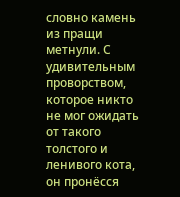словно камень из пращи метнули. С удивительным проворством, которое никто не мог ожидать от такого толстого и ленивого кота, он пронёсся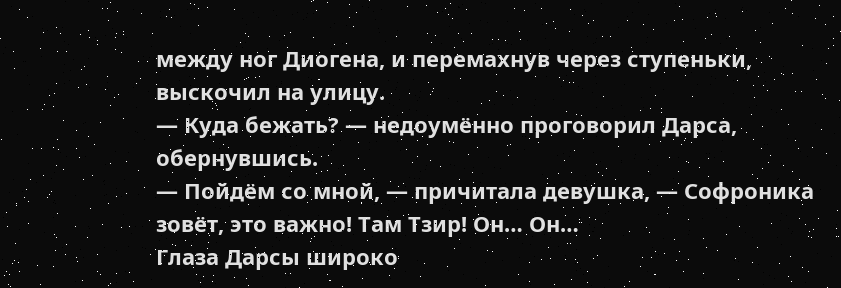между ног Диогена, и перемахнув через ступеньки, выскочил на улицу.
— Куда бежать? — недоумённо проговорил Дарса, обернувшись.
— Пойдём со мной, — причитала девушка, — Софроника зовёт, это важно! Там Тзир! Он… Он…
Глаза Дарсы широко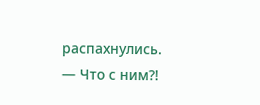распахнулись.
— Что с ним?!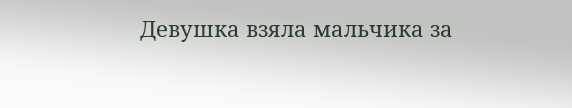Девушка взяла мальчика за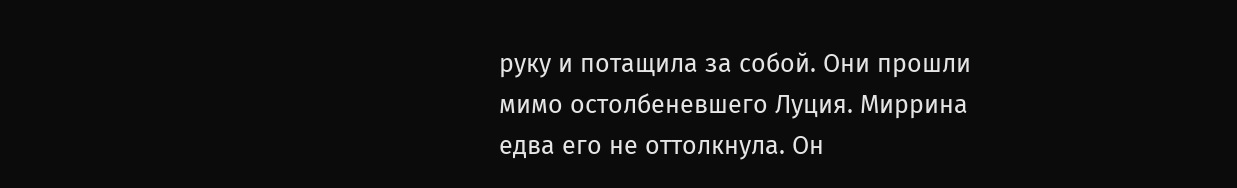руку и потащила за собой. Они прошли мимо остолбеневшего Луция. Миррина едва его не оттолкнула. Он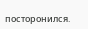посторонился.